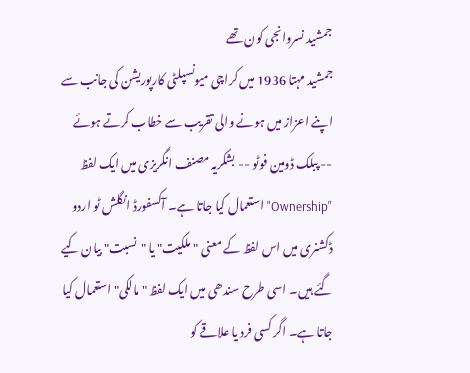جمشید نسروانجی کون تھے
جمشید مہتا 1936 میں کراچی میونسپلٹی کارپوریشن کی جانب سے اپنے اعزاز میں ہونے والی تقریب سے خطاب کرتے ہوئے -- پبلک ڈومین فوٹو -- بشکریہ مصنف انگریزی میں ایک لفظ "Ownership" استعمال کیا جاتا ہے۔ آکسفورڈ انگلش ٹو اردو ڈکشنری میں اس لفظ کے معنی "ملکیت" یا "نسبت" بیان کیے گئے ہیں۔ اسی طرح سندھی میں ایک لفظ "مالکی" استعمال کیا جاتا ہے۔ اگر کسی فرد یا علاقے کو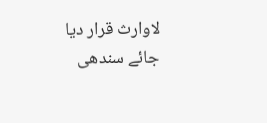لاوارث قرار دیا جائے سندھی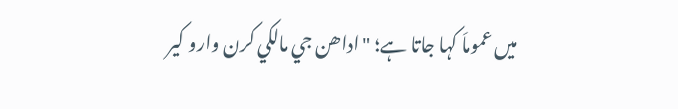میں عموماَ کہا جاتا ہے؛ "اداھن جي مالکي کرن وارو کیر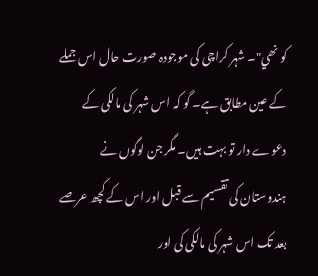کو نھي"۔ شہر کراچی کی موجودہ صورت حال اس جملے کے عین مطابق ہے۔ گو کہ اس شہر کی مالکی کے دعوے دار تو بہت ہیں۔ مگر جن لوگوں نے ہندوستان کی تقسیم سے قبل اور اس کے کچھ عرصے بعد تک اس شہر کی مالکی کی اور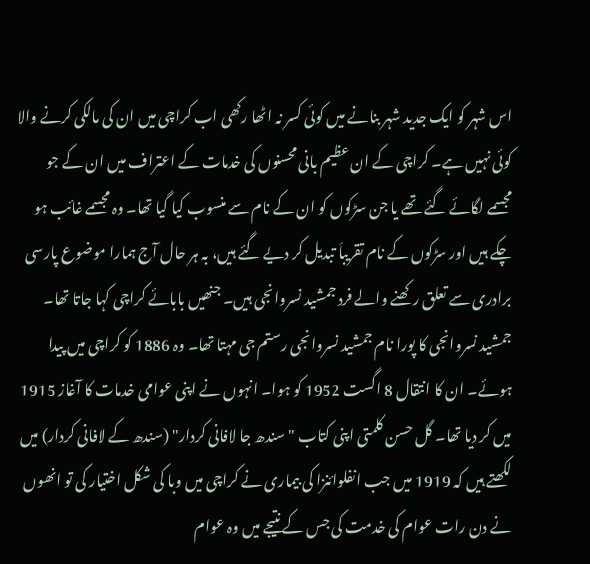اس شہر کو ایک جدید شہر بنانے میں کوئی کسر نہ اٹھا رکھی اب کراچی میں ان کی مالکی کرنے والا کوئی نہیں ہے۔ کراچی کے ان عظیم بانی محسنوں کی خدمات کے اعتراف میں ان کے جو مجسمے لگائے گئے تھے یا جن سڑکوں کو ان کے نام سے منسوب کیا گیا تھا۔ وہ مجسمے غائب ہو چکے ہیں اور سڑکوں کے نام تقریباَ تبدیل کر دیے گئے ہیں، بہ ہر حال آج ہمارا موضوع پارسی برادری سے تعلق رکھنے والے فرد جمشید نسروانجی ہیں۔ جنھیں بابائے کراچی کہا جاتا تھا۔ جمشید نسروانجی کا پورا نام جمشید نسروانجی رستم جی مہتا تھا۔ وہ 1886 کو کراچی میں پیدا ہوئے۔ ان کا انتقال 8 اگست 1952 کو ہوا۔ انہوں نے اپنی عوامی خدمات کا آغاز 1915 میں کر دیا تھا۔ گل حسن کلمتی اپنی کتاب "سندھ جا لافانی کردار" (سندھ کے لافانی کردار) میں لکھتے ہیں کہ 1919 میں جب انفلوائنزا کی بیماری نے کراچی میں وبا کی شکل اختیار کی تو انھوں نے دن رات عوام کی خدمت کی جس کے نتیجے میں وہ عوام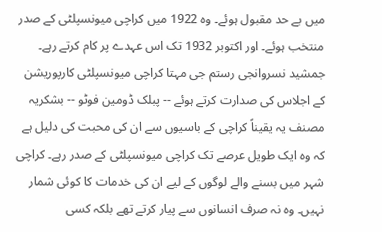میں بے حد مقبول ہوئے۔ وہ 1922 میں کراچی میونسپلٹی کے صدر منتخب ہوئے۔ اور اکتوبر 1932 تک اس عہدے پر کام کرتے رہے۔
جمشید نسروانجی رستم جی مہتا کراچی میونسپلٹی کارپوریشن کے اجلاس کی صدارت کرتے ہوئے -- پبلک ڈومین فوٹو -- بشکریہ مصنف یہ یقیناً کراچی کے باسیوں سے ان کی محبت کی دلیل ہے کہ وہ ایک طویل عرصے تک کراچی میونسپلٹی کے صدر رہے۔ کراچی شہر میں بسنے والے لوگوں کے لیے ان کی خدمات کا کوئی شمار نہیں۔ وہ نہ صرف انسانوں سے پیار کرتے تھے بلکہ کسی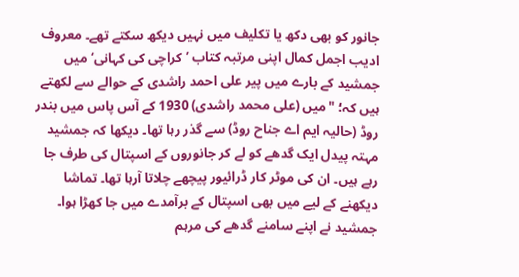جانور کو بھی دکھ یا تکلیف میں نہیں دیکھ سکتے تھے۔ معروف ادیب اجمل کمال اپنی مرتبہ کتاب ’کراچی کی کہانی‘ میں جمشید کے بارے میں پیر علی احمد راشدی کے حوالے سے لکھتے ہیں کہ؛ "میں (علی محمد راشدی) 1930 کے آس پاس میں بندر روڈ (حالیہ ایم اے جناح روڈ) سے گذر رہا تھا۔ دیکھا کہ جمشید مہتہ پیدل ایک گدھے کو لے کر جانوروں کے اسپتال کی طرف جا رہے ہیں۔ ان کی موٹر کار ڈرائیور پیچھے چلاتا آرہا تھا۔ تماشا دیکھنے کے لیے میں بھی اسپتال کے برآمدے میں جا کھڑا ہوا۔ جمشید نے اپنے سامنے گدھے کی مرہم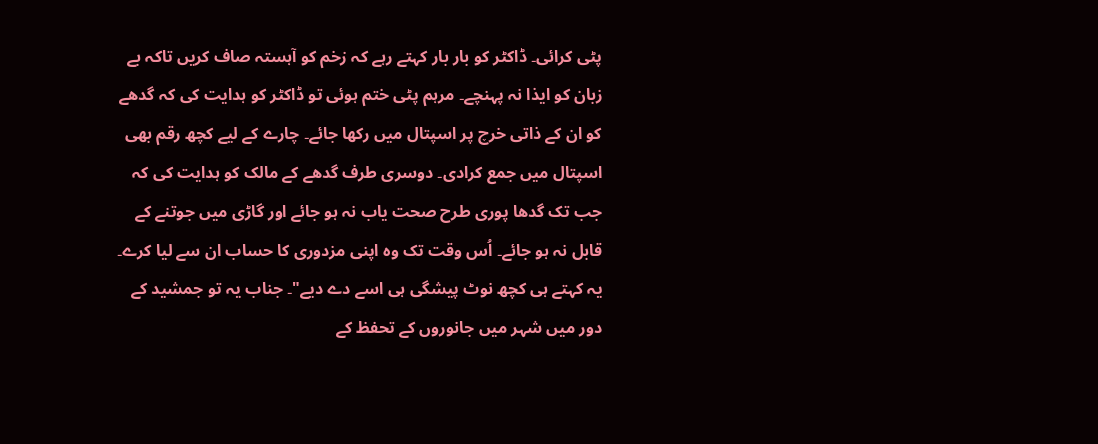پٹی کرائی۔ ڈاکٹر کو بار بار کہتے رہے کہ زخم کو آہستہ صاف کریں تاکہ بے زبان کو ایذا نہ پہنچے۔ مرہم پٹی ختم ہوئی تو ڈاکٹر کو ہدایت کی کہ گدھے کو ان کے ذاتی خرچ پر اسپتال میں رکھا جائے۔ چارے کے لیے کچھ رقم بھی اسپتال میں جمع کرادی۔ دوسری طرف گدھے کے مالک کو ہدایت کی کہ جب تک گدھا پوری طرح صحت یاب نہ ہو جائے اور گاڑی میں جوتنے کے قابل نہ ہو جائے۔ اُس وقت تک وہ اپنی مزدوری کا حساب ان سے لیا کرے۔ یہ کہتے ہی کچھ نوٹ پیشگی ہی اسے دے دیے"۔ جناب یہ تو جمشید کے دور میں شہر میں جانوروں کے تحفظ کے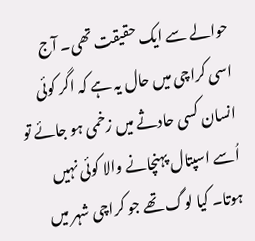حوالے سے ایک حقیقت تھی۔ آج اسی کراچی میں حال یہ ہے کہ اگر کوئی انسان کسی حادثے میں زخمی ہو جائے تو اُسے اسپتال پہنچانے والا کوئی نہیں ہوتا۔ کیا لوگ تھے جو کراچی شہر میں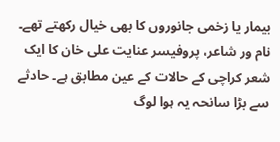بیمار یا زخمی جانوروں کا بھی خیال رکھتے تھے۔ نام ور شاعر، پروفیسر عنایت علی خان کا ایک شعر کراچی کے حالات کے عین مطابق ہے۔ حادثے سے بڑا سانحہ یہ ہوا لوگ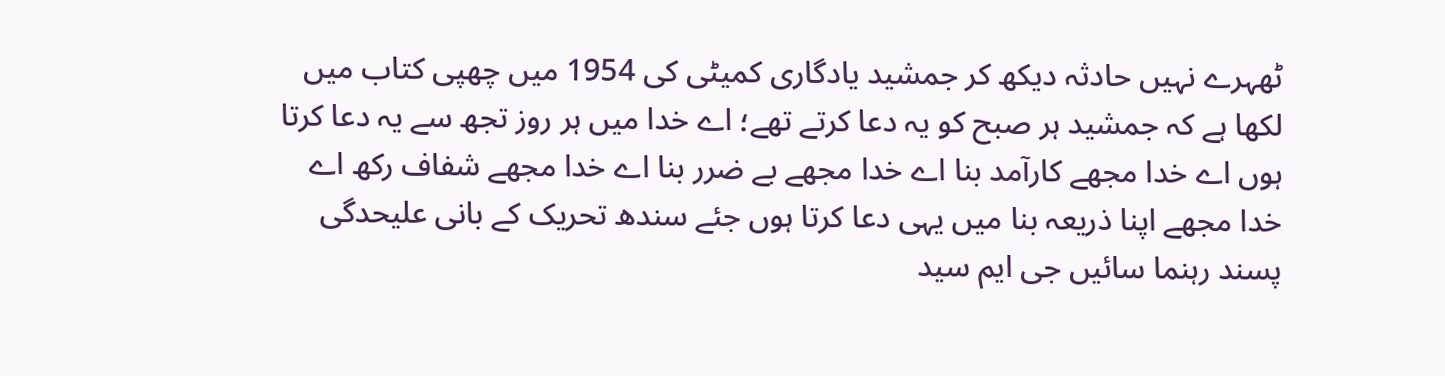ٹھہرے نہیں حادثہ دیکھ کر جمشید یادگاری کمیٹی کی 1954 میں چھپی کتاب میں لکھا ہے کہ جمشید ہر صبح کو یہ دعا کرتے تھے؛ اے خدا میں ہر روز تجھ سے یہ دعا کرتا ہوں اے خدا مجھے کارآمد بنا اے خدا مجھے بے ضرر بنا اے خدا مجھے شفاف رکھ اے خدا مجھے اپنا ذریعہ بنا میں یہی دعا کرتا ہوں جئے سندھ تحریک کے بانی علیحدگی پسند رہنما سائیں جی ایم سید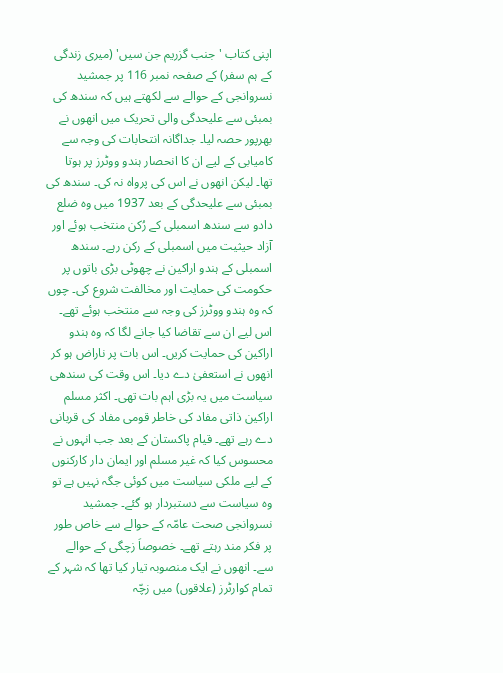اپنی کتاب 'جنب گزریم جن سیں' (میری زندگی کے ہم سفر) کے صفحہ نمبر 116 پر جمشید نسروانجی کے حوالے سے لکھتے ہیں کہ سندھ کی بمبئی سے علیحدگی والی تحریک میں انھوں نے بھرپور حصہ لیا۔ جداگانہ انتحابات کی وجہ سے کامیابی کے لیے ان کا انحصار ہندو ووٹرز پر ہوتا تھا۔ لیکن انھوں نے اس کی پرواہ نہ کی۔ سندھ کی بمبئی سے علیحدگی کے بعد 1937 میں وہ ضلع دادو سے سندھ اسمبلی کے رُکن منتخب ہوئے اور آزاد حیثیت میں اسمبلی کے رکن رہے۔ سندھ اسمبلی کے ہندو اراکین نے چھوٹی بڑی باتوں پر حکومت کی حمایت اور مخالفت شروع کی۔ چوں کہ وہ ہندو ووٹرز کی وجہ سے منتخب ہوئے تھے۔ اس لیے ان سے تقاضا کیا جانے لگا کہ وہ ہندو اراکین کی حمایت کریں۔ اس بات پر ناراض ہو کر انھوں نے استعفیٰ دے دیا۔ اس وقت کی سندھی سیاست میں یہ بڑی اہم بات تھی۔ اکثر مسلم اراکین ذاتی مفاد کی خاطر قومی مفاد کی قربانی دے رہے تھے۔ قیام پاکستان کے بعد جب انہوں نے محسوس کیا کہ غیر مسلم اور ایمان دار کارکنوں کے لیے ملکی سیاست میں کوئی جگہ نہیں ہے تو وہ سیاست سے دستبردار ہو گئے۔ جمشید نسروانجی صحت عامّہ کے حوالے سے خاص طور پر فکر مند رہتے تھے۔ خصوصاَ زچگی کے حوالے سے۔ انھوں نے ایک منصوبہ تیار کیا تھا کہ شہر کے تمام کوارٹرز (علاقوں) میں زچّہ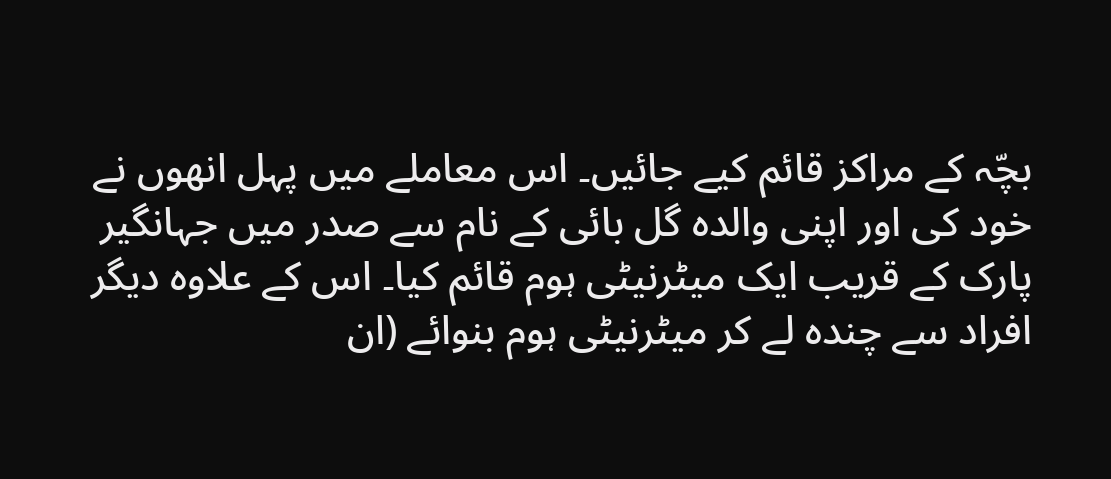بچّہ کے مراکز قائم کیے جائیں۔ اس معاملے میں پہل انھوں نے خود کی اور اپنی والدہ گل بائی کے نام سے صدر میں جہانگیر پارک کے قریب ایک میٹرنیٹی ہوم قائم کیا۔ اس کے علاوہ دیگر افراد سے چندہ لے کر میٹرنیٹی ہوم بنوائے (ان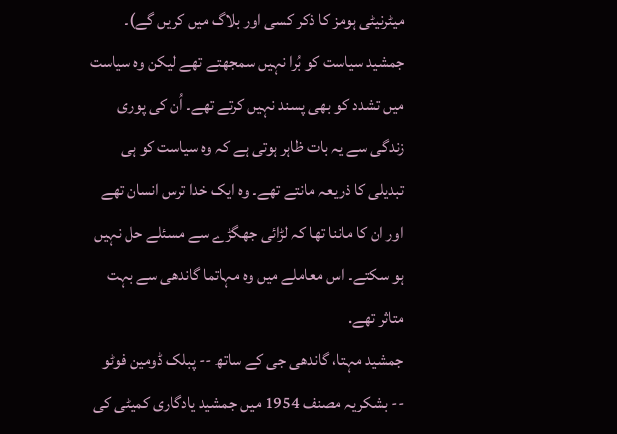میٹرنیٹی ہومز کا ذکر کسی اور بلاگ میں کریں گے)۔ جمشید سیاست کو بُرا نہیں سمجھتے تھے لیکن وہ سیاست میں تشدد کو بھی پسند نہیں کرتے تھے۔ اُن کی پوری زندگی سے یہ بات ظاہر ہوتی ہے کہ وہ سیاست کو ہی تبدیلی کا ذریعہ مانتے تھے۔ وہ ایک خدا ترس انسان تھے اور ان کا ماننا تھا کہ لڑائی جھگڑے سے مسئلے حل نہیں ہو سکتے۔ اس معاملے میں وہ مہاتما گاندھی سے بہت متاثر تھے.
جمشید مہتا، گاندھی جی کے ساتھ -- پبلک ڈومین فوٹو -- بشکریہ مصنف 1954 میں جمشید یادگاری کمیٹی کی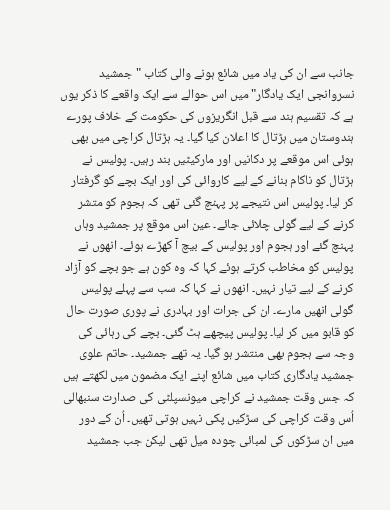جانب سے ان کی یاد میں شائع ہونے والی کتاب "جمشید نسروانجی ایک یادگار" میں اس حوالے سے ایک واقعے کا ذکر یوں ہے کہ تقسیم ہند سے قبل انگریزوں کی حکومت کے خلاف پورے ہندوستان میں ہڑتال کا اعلان کیا گیا۔ یہ ہڑتال کراچی میں بھی ہوئی اس موقعے پر دکانیں اور مارکیٹیں بند رہیں۔ پولیس نے ہڑتال کو ناکام بنانے کے لیے کاروائی کی اور ایک بچے کو گرفتار کر لیا۔ پولیس اس نتیجے پر پہنچ گئی تھی کہ ہجوم کو متشر کرنے کے لیے گولی چلائی جائے۔ عین اس موقع پر جمشید وہاں پہنچ گئے اور ہجوم اور پولیس کے بیچ آ کھڑے ہوئے۔ انھوں نے پولیس کو مخاطب کرتے ہوئے کہا کہ وہ کون ہے جو بچے کو آزاد کرنے کے لیے تیار نہیں۔ انھوں نے کہا کہ سب سے پہلے پولیس گولی انھیں مارے۔ ان کی جرات اور بہادری نے پوری صورت حال کو قابو میں کر لیا۔ پولیس پیچھے ہٹ گئی۔ بچے کی رہائی کی وجہ سے ہجوم بھی منتشر ہو گیا۔ یہ تھے جمشید۔ حاتم علوی جمشید یادگاری کتاب میں شائع اپنے ایک مضمون میں لکھتے ہیں کہ جس وقت جمشید نے کراچی میونسپلٹی کی صدارت سنبھالی اُس وقت کراچی کی سڑکیں پکی نہیں ہوتی تھیں۔ اُن کے دور میں ان سڑکوں کی لمبائی چودہ میل تھی لیکن جب جمشید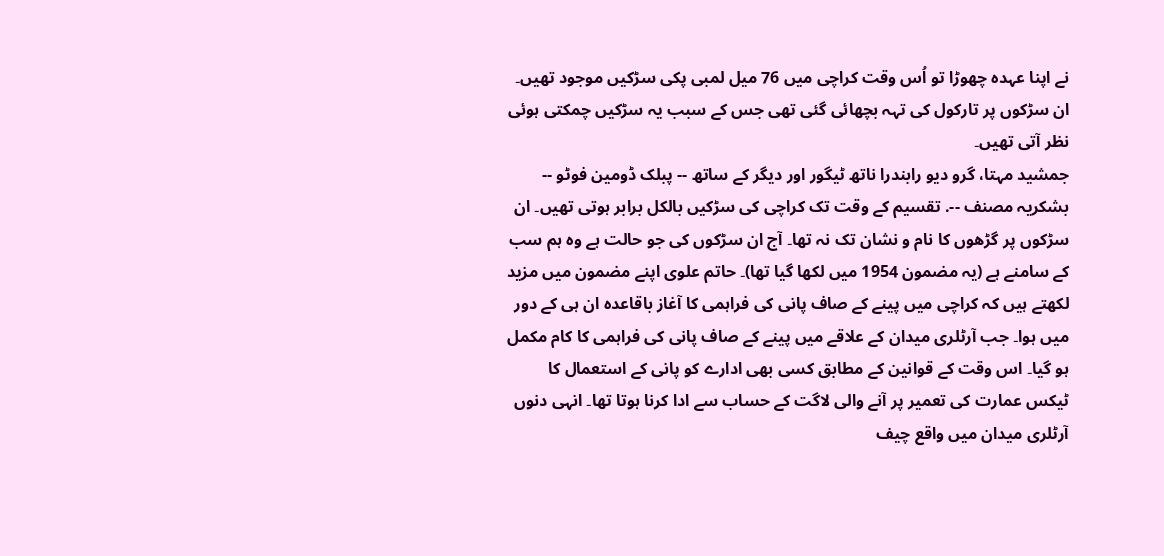نے اپنا عہدہ چھوڑا تو اُس وقت کراچی میں 76 میل لمبی پکی سڑکیں موجود تھیں۔ ان سڑکوں پر تارکول کی تہہ بچھائی گئی تھی جس کے سبب یہ سڑکیں چمکتی ہوئی نظر آتی تھیں۔
جمشید مہتا، گرو دیو رابندرا ناتھ ٹیگور اور دیگر کے ساتھ -- پبلک ڈومین فوٹو -- بشکریہ مصنف --. تقسیم کے وقت تک کراچی کی سڑکیں بالکل برابر ہوتی تھیں۔ ان سڑکوں پر گڑھوں کا نام و نشان تک نہ تھا۔ آج ان سڑکوں کی جو حالت ہے وہ ہم سب کے سامنے ہے (یہ مضمون 1954 میں لکھا گیا تھا)۔ حاتم علوی اپنے مضمون میں مزید لکھتے ہیں کہ کراچی میں پینے کے صاف پانی کی فراہمی کا آغاز باقاعدہ ان ہی کے دور میں ہوا۔ جب آرٹلری میدان کے علاقے میں پینے کے صاف پانی کی فراہمی کا کام مکمل ہو گیا۔ اس وقت کے قوانین کے مطابق کسی بھی ادارے کو پانی کے استعمال کا ٹیکس عمارت کی تعمیر پر آنے والی لاگت کے حساب سے ادا کرنا ہوتا تھا۔ انہی دنوں آرٹلری میدان میں واقع چیف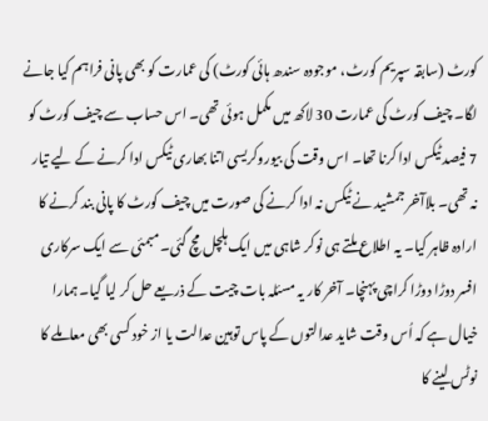کورٹ (سابقہ سپریم کورٹ، موجودہ سندھ ہائی کورٹ) کی عمارت کو بھی پانی فراہم کیا جانے لگا۔ چیف کورٹ کی عمارت 30 لاکھ میں مکمل ہوئی تھی۔ اس حساب سے چیف کورٹ کو 7 فیصد ٹیکس ادا کرنا تھا۔ اس وقت کی بیوروکریسی اتنا بھاری ٹیکس ادا کرنے کے لیے تیار نہ تھی۔ بلاآخر جمشید نے ٹیکس نہ ادا کرنے کی صورت میں چیف کورٹ کا پانی بند کرنے کا ارادہ ظاہر کیا۔ یہ اطلاع ملتے ہی نوکر شاہی میں ایک ہلچل مچ گئی۔ مبمئی سے ایک سرکاری افسر دوڑا دوڑا کراچی پہنچا۔ آخر کار یہ مسئلہ بات چیت کے ذریعے حل کر لیا گیا۔ ہمارا خیال ہے کہ اُس وقت شاید عدالتوں کے پاس توہین عدالت یا از خود کسی بھی معاملے کا نوٹس لینے کا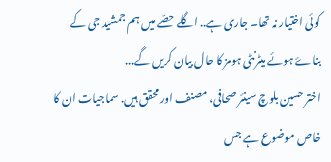کوئی اختیار نہ تھا۔ جاری ہے.. اگلے حصّے میں ہم جمشید جی کے بناۓ ہوئے میٹرنٹی ہومز کا حال بیان کریں گے...
اختر حسین بلوچ سینئر صحافی، مصنف اور محقق ہیں. سماجیات ان کا خاص موضوع ہے جس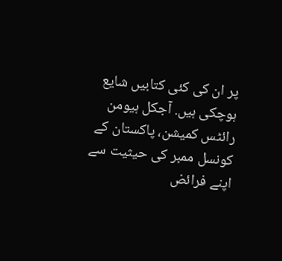پر ان کی کئی کتابیں شایع ہوچکی ہیں. آجکل ہیومن رائٹس کمیشن، پاکستان کے کونسل ممبر کی حیثیت سے اپنے فرائض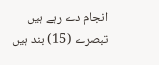انجام دے رہے ہیں
تبصرے (15) بند ہیں